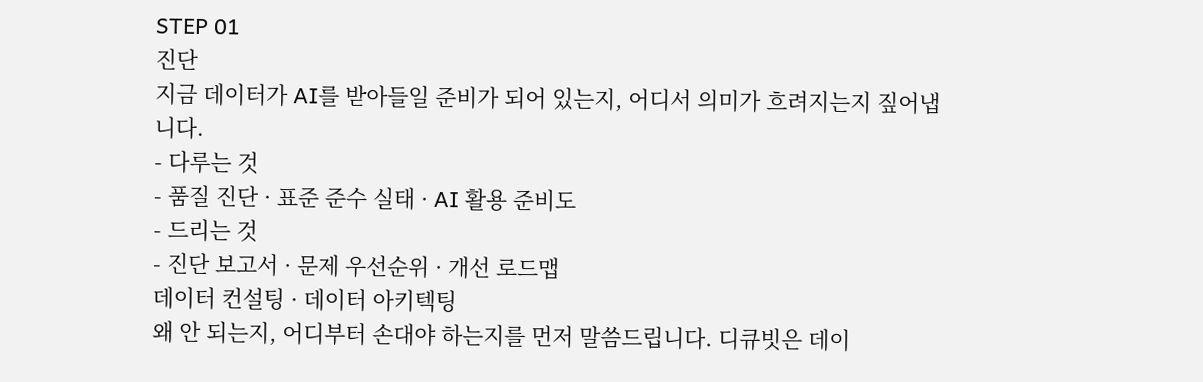STEP 01
진단
지금 데이터가 AI를 받아들일 준비가 되어 있는지, 어디서 의미가 흐려지는지 짚어냅니다.
- 다루는 것
- 품질 진단 · 표준 준수 실태 · AI 활용 준비도
- 드리는 것
- 진단 보고서 · 문제 우선순위 · 개선 로드맵
데이터 컨설팅 · 데이터 아키텍팅
왜 안 되는지, 어디부터 손대야 하는지를 먼저 말씀드립니다. 디큐빗은 데이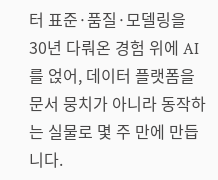터 표준·품질·모델링을 30년 다뤄온 경험 위에 AI를 얹어, 데이터 플랫폼을 문서 뭉치가 아니라 동작하는 실물로 몇 주 만에 만듭니다.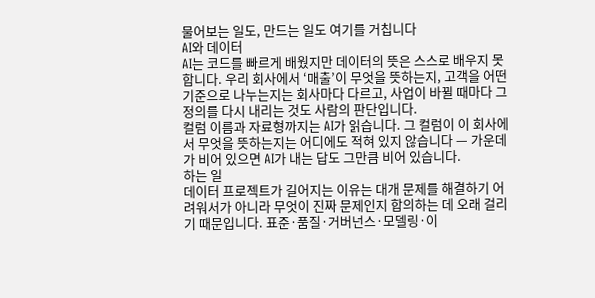물어보는 일도, 만드는 일도 여기를 거칩니다
AI와 데이터
AI는 코드를 빠르게 배웠지만 데이터의 뜻은 스스로 배우지 못합니다. 우리 회사에서 ‘매출’이 무엇을 뜻하는지, 고객을 어떤 기준으로 나누는지는 회사마다 다르고, 사업이 바뀔 때마다 그 정의를 다시 내리는 것도 사람의 판단입니다.
컬럼 이름과 자료형까지는 AI가 읽습니다. 그 컬럼이 이 회사에서 무엇을 뜻하는지는 어디에도 적혀 있지 않습니다 — 가운데가 비어 있으면 AI가 내는 답도 그만큼 비어 있습니다.
하는 일
데이터 프로젝트가 길어지는 이유는 대개 문제를 해결하기 어려워서가 아니라 무엇이 진짜 문제인지 합의하는 데 오래 걸리기 때문입니다. 표준·품질·거버넌스·모델링·이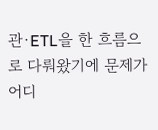관·ETL을 한 흐름으로 다뤄왔기에 문제가 어디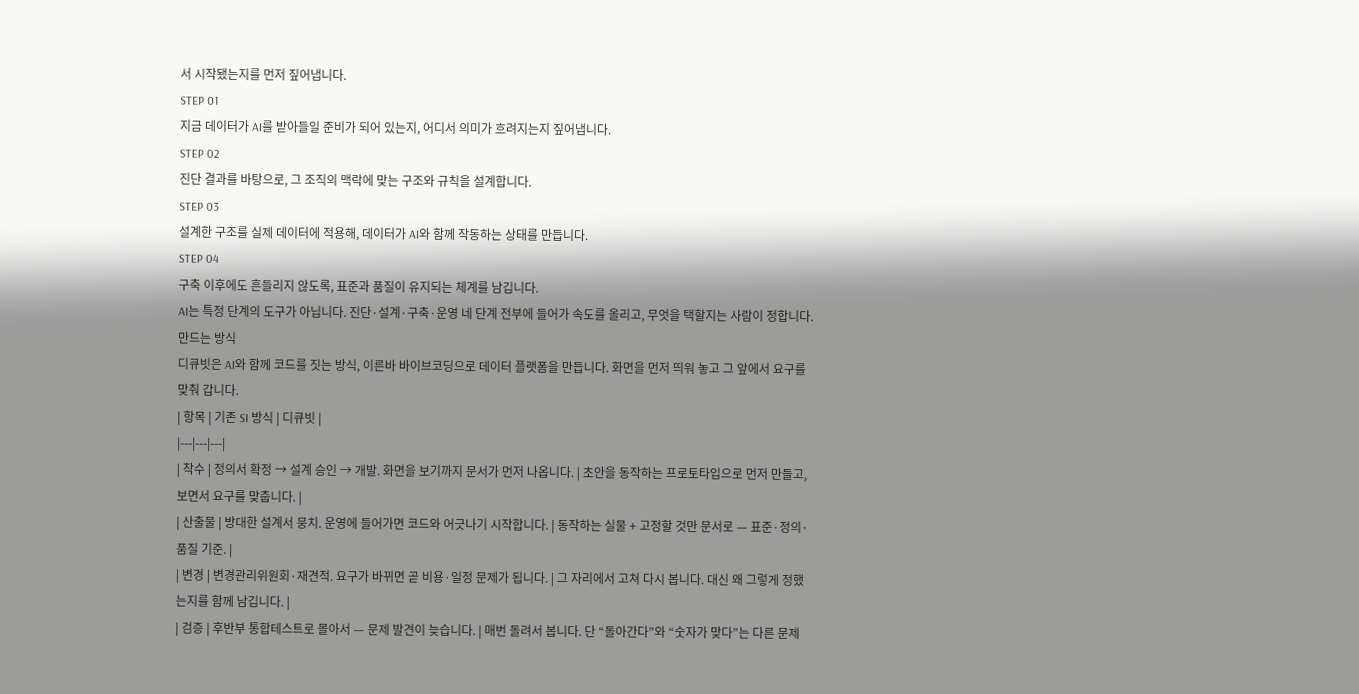서 시작됐는지를 먼저 짚어냅니다.
STEP 01
지금 데이터가 AI를 받아들일 준비가 되어 있는지, 어디서 의미가 흐려지는지 짚어냅니다.
STEP 02
진단 결과를 바탕으로, 그 조직의 맥락에 맞는 구조와 규칙을 설계합니다.
STEP 03
설계한 구조를 실제 데이터에 적용해, 데이터가 AI와 함께 작동하는 상태를 만듭니다.
STEP 04
구축 이후에도 흔들리지 않도록, 표준과 품질이 유지되는 체계를 남깁니다.
AI는 특정 단계의 도구가 아닙니다. 진단·설계·구축·운영 네 단계 전부에 들어가 속도를 올리고, 무엇을 택할지는 사람이 정합니다.
만드는 방식
디큐빗은 AI와 함께 코드를 짓는 방식, 이른바 바이브코딩으로 데이터 플랫폼을 만듭니다. 화면을 먼저 띄워 놓고 그 앞에서 요구를 맞춰 갑니다.
| 항목 | 기존 SI 방식 | 디큐빗 |
|---|---|---|
| 착수 | 정의서 확정 → 설계 승인 → 개발. 화면을 보기까지 문서가 먼저 나옵니다. | 초안을 동작하는 프로토타입으로 먼저 만들고, 보면서 요구를 맞춥니다. |
| 산출물 | 방대한 설계서 뭉치. 운영에 들어가면 코드와 어긋나기 시작합니다. | 동작하는 실물 + 고정할 것만 문서로 — 표준·정의·품질 기준. |
| 변경 | 변경관리위원회·재견적. 요구가 바뀌면 곧 비용·일정 문제가 됩니다. | 그 자리에서 고쳐 다시 봅니다. 대신 왜 그렇게 정했는지를 함께 남깁니다. |
| 검증 | 후반부 통합테스트로 몰아서 — 문제 발견이 늦습니다. | 매번 돌려서 봅니다. 단 “돌아간다”와 “숫자가 맞다”는 다른 문제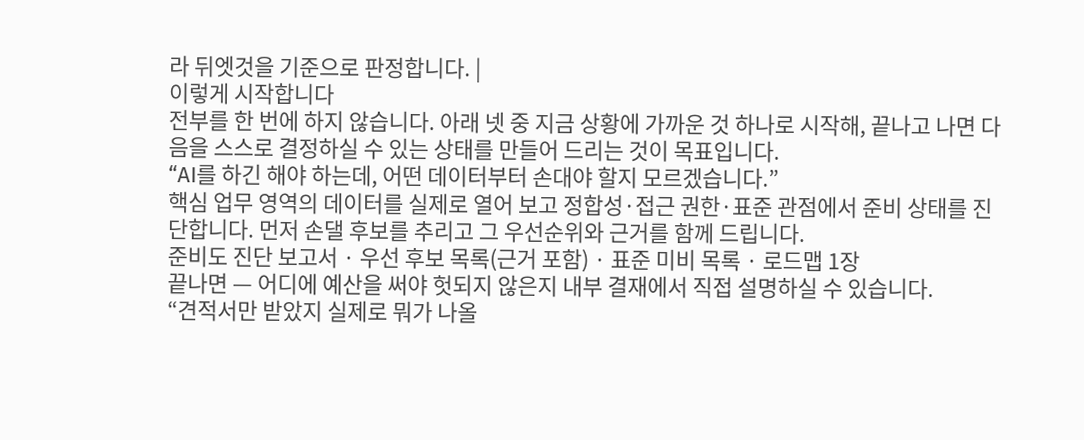라 뒤엣것을 기준으로 판정합니다. |
이렇게 시작합니다
전부를 한 번에 하지 않습니다. 아래 넷 중 지금 상황에 가까운 것 하나로 시작해, 끝나고 나면 다음을 스스로 결정하실 수 있는 상태를 만들어 드리는 것이 목표입니다.
“AI를 하긴 해야 하는데, 어떤 데이터부터 손대야 할지 모르겠습니다.”
핵심 업무 영역의 데이터를 실제로 열어 보고 정합성·접근 권한·표준 관점에서 준비 상태를 진단합니다. 먼저 손댈 후보를 추리고 그 우선순위와 근거를 함께 드립니다.
준비도 진단 보고서 · 우선 후보 목록(근거 포함) · 표준 미비 목록 · 로드맵 1장
끝나면 — 어디에 예산을 써야 헛되지 않은지 내부 결재에서 직접 설명하실 수 있습니다.
“견적서만 받았지 실제로 뭐가 나올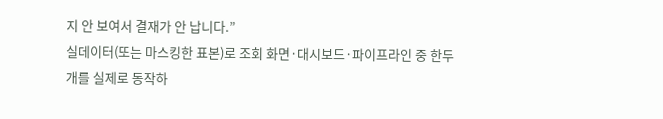지 안 보여서 결재가 안 납니다.”
실데이터(또는 마스킹한 표본)로 조회 화면·대시보드·파이프라인 중 한두 개를 실제로 동작하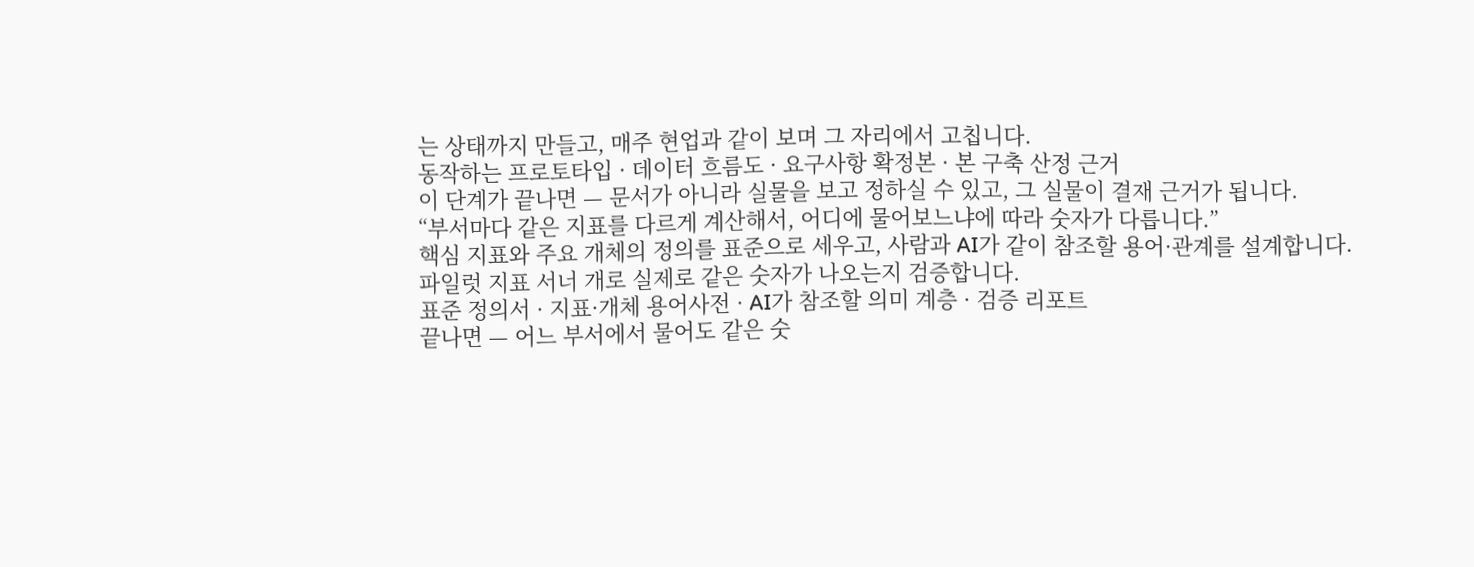는 상태까지 만들고, 매주 현업과 같이 보며 그 자리에서 고칩니다.
동작하는 프로토타입 · 데이터 흐름도 · 요구사항 확정본 · 본 구축 산정 근거
이 단계가 끝나면 — 문서가 아니라 실물을 보고 정하실 수 있고, 그 실물이 결재 근거가 됩니다.
“부서마다 같은 지표를 다르게 계산해서, 어디에 물어보느냐에 따라 숫자가 다릅니다.”
핵심 지표와 주요 개체의 정의를 표준으로 세우고, 사람과 AI가 같이 참조할 용어·관계를 설계합니다. 파일럿 지표 서너 개로 실제로 같은 숫자가 나오는지 검증합니다.
표준 정의서 · 지표·개체 용어사전 · AI가 참조할 의미 계층 · 검증 리포트
끝나면 — 어느 부서에서 물어도 같은 숫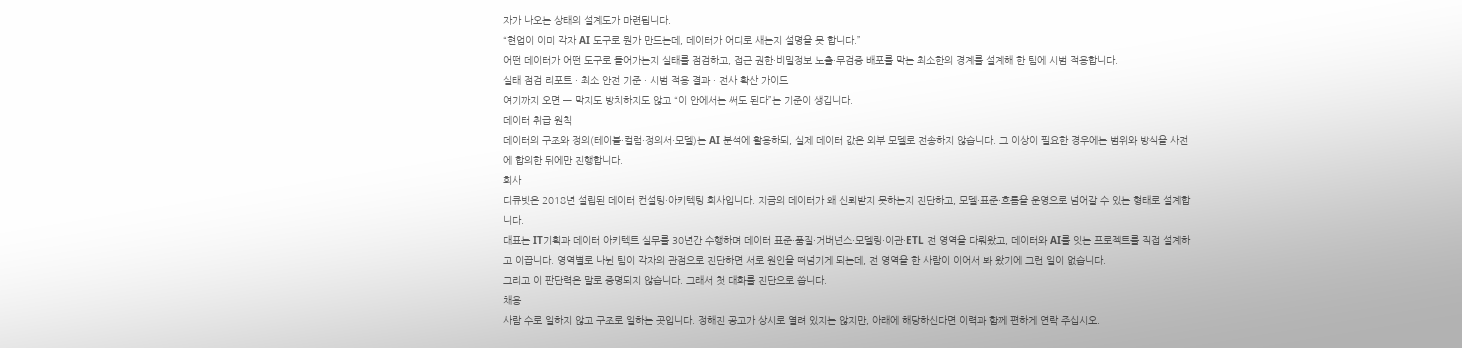자가 나오는 상태의 설계도가 마련됩니다.
“현업이 이미 각자 AI 도구로 뭔가 만드는데, 데이터가 어디로 새는지 설명을 못 합니다.”
어떤 데이터가 어떤 도구로 들어가는지 실태를 점검하고, 접근 권한·비밀정보 노출·무검증 배포를 막는 최소한의 경계를 설계해 한 팀에 시범 적용합니다.
실태 점검 리포트 · 최소 안전 기준 · 시범 적용 결과 · 전사 확산 가이드
여기까지 오면 — 막지도 방치하지도 않고 “이 안에서는 써도 된다”는 기준이 생깁니다.
데이터 취급 원칙
데이터의 구조와 정의(테이블·컬럼·정의서·모델)는 AI 분석에 활용하되, 실제 데이터 값은 외부 모델로 전송하지 않습니다. 그 이상이 필요한 경우에는 범위와 방식을 사전에 합의한 뒤에만 진행합니다.
회사
디큐빗은 2018년 설립된 데이터 컨설팅·아키텍팅 회사입니다. 지금의 데이터가 왜 신뢰받지 못하는지 진단하고, 모델·표준·흐름을 운영으로 넘어갈 수 있는 형태로 설계합니다.
대표는 IT기획과 데이터 아키텍트 실무를 30년간 수행하며 데이터 표준·품질·거버넌스·모델링·이관·ETL 전 영역을 다뤄왔고, 데이터와 AI를 잇는 프로젝트를 직접 설계하고 이끕니다. 영역별로 나뉜 팀이 각자의 관점으로 진단하면 서로 원인을 떠넘기게 되는데, 전 영역을 한 사람이 이어서 봐 왔기에 그런 일이 없습니다.
그리고 이 판단력은 말로 증명되지 않습니다. 그래서 첫 대화를 진단으로 씁니다.
채용
사람 수로 일하지 않고 구조로 일하는 곳입니다. 정해진 공고가 상시로 열려 있지는 않지만, 아래에 해당하신다면 이력과 함께 편하게 연락 주십시오.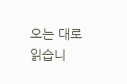오는 대로 읽습니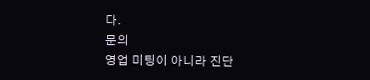다.
문의
영업 미팅이 아니라 진단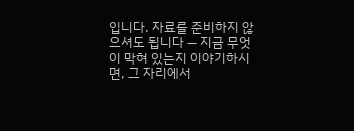입니다. 자료를 준비하지 않으셔도 됩니다 — 지금 무엇이 막혀 있는지 이야기하시면, 그 자리에서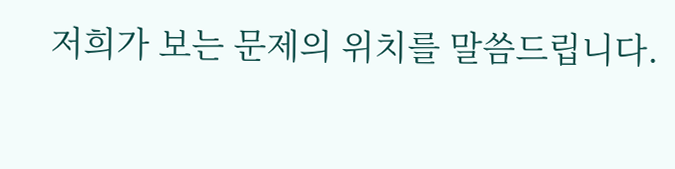저희가 보는 문제의 위치를 말씀드립니다.